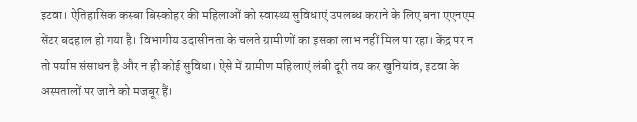इटवा। ऐतिहासिक कस्बा बिस्कोहर की महिलाओं को स्वास्थ्य सुविधाएं उपलब्ध कराने के लिए बना एएनएम सेंटर बदहाल हो गया है। विभागीय उदासीनता के चलते ग्रामीणों का इसका लाभ नहीं मिल पा रहा। केंद्र पर न तो पर्याप्त संसाधन है और न ही कोई सुविधा। ऐसे में ग्रामीण महिलाएं लंबी दूरी तय कर खुनियांव, इटवा के अस्पतालों पर जाने को मजबूर हैं।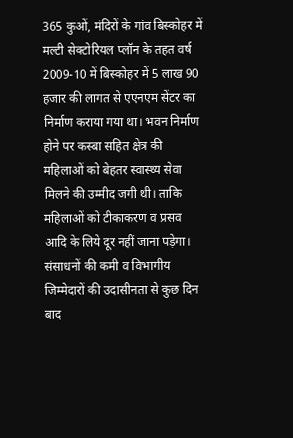365 कुओं, मंदिरों के गांव बिस्कोहर में मल्टी सेक्टोरियल प्लॉन के तहत वर्ष 2009-10 में बिस्कोहर में 5 लाख 90 हजार की लागत से एएनएम सेंटर का निर्माण कराया गया था। भवन निर्माण होने पर कस्बा सहित क्षेत्र की महिलाओं को बेहतर स्वास्थ्य सेवा मिलने की उम्मीद जगी थी। ताकि महिलाओं को टीकाकरण व प्रसव आदि के लिये दूर नहीं जाना पड़ेगा। संसाधनों की कमी व विभागीय जिम्मेदारों की उदासीनता से कुछ दिन बाद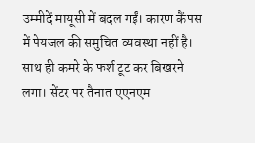उम्मीदें मायूसी में बदल गईं। कारण कैंपस में पेयजल की समुचित व्यवस्था नहीं है।
साथ ही कमरे के फर्श टूट कर बिखरने लगा। सेंटर पर तैनात एएनएम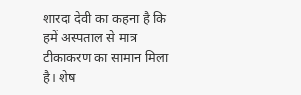शारदा देवी का कहना है कि हमें अस्पताल से मात्र टीकाकरण का सामान मिला है। शेष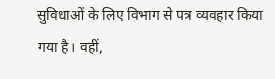सुविधाओं के लिए विभाग से पत्र व्यवहार किया गया है। वहीं,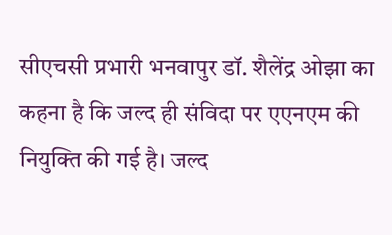सीएचसी प्रभारी भनवापुर डॉ. शैलेंद्र ओझा का कहना है कि जल्द ही संविदा पर एएनएम की नियुक्ति की गई है। जल्द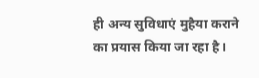ही अन्य सुविधाएं मुहैया कराने का प्रयास किया जा रहा है।